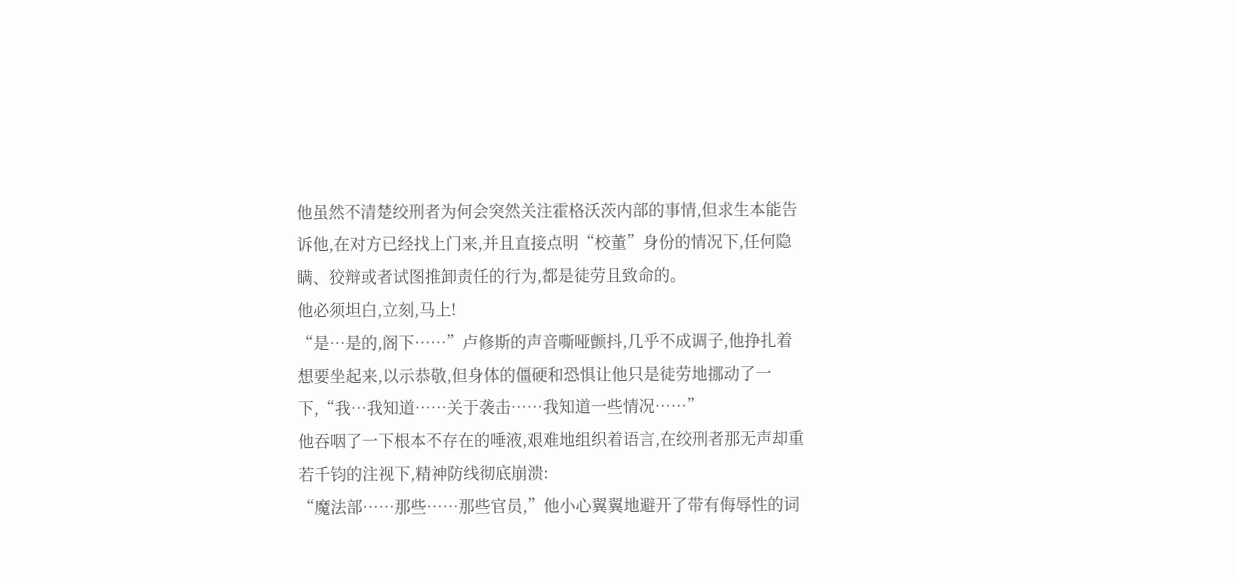他虽然不清楚绞刑者为何会突然关注霍格沃茨内部的事情,但求生本能告诉他,在对方已经找上门来,并且直接点明“校董”身份的情况下,任何隐瞒、狡辩或者试图推卸责任的行为,都是徒劳且致命的。
他必须坦白,立刻,马上!
“是…是的,阁下……”卢修斯的声音嘶哑颤抖,几乎不成调子,他挣扎着想要坐起来,以示恭敬,但身体的僵硬和恐惧让他只是徒劳地挪动了一下,“我…我知道……关于袭击……我知道一些情况……”
他吞咽了一下根本不存在的唾液,艰难地组织着语言,在绞刑者那无声却重若千钧的注视下,精神防线彻底崩溃:
“魔法部……那些……那些官员,”他小心翼翼地避开了带有侮辱性的词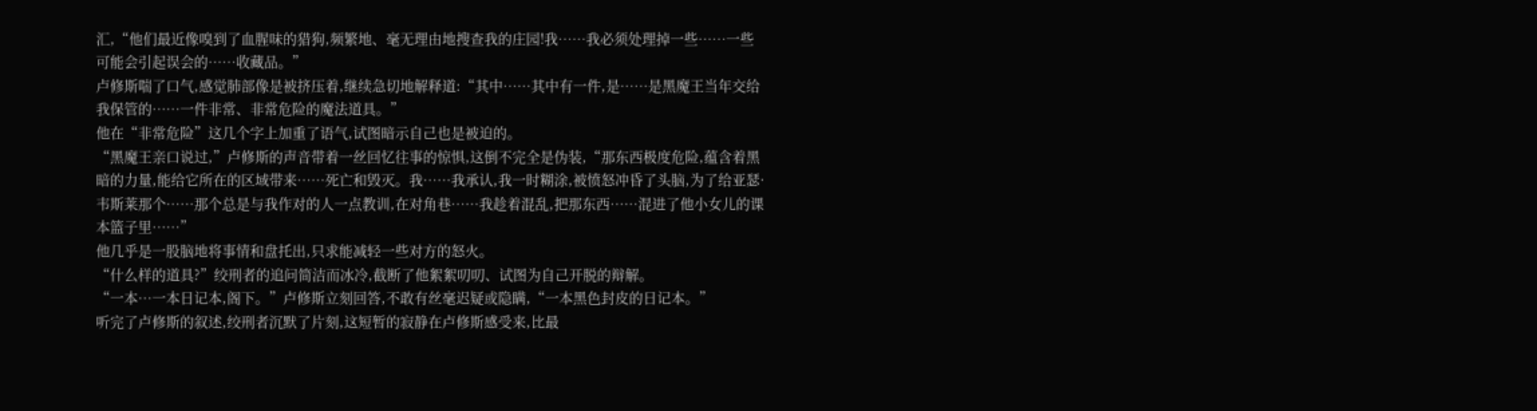汇,“他们最近像嗅到了血腥味的猎狗,频繁地、毫无理由地搜查我的庄园!我……我必须处理掉一些……一些可能会引起误会的……收藏品。”
卢修斯喘了口气,感觉肺部像是被挤压着,继续急切地解释道:“其中……其中有一件,是……是黑魔王当年交给我保管的……一件非常、非常危险的魔法道具。”
他在“非常危险”这几个字上加重了语气,试图暗示自己也是被迫的。
“黑魔王亲口说过,”卢修斯的声音带着一丝回忆往事的惊惧,这倒不完全是伪装,“那东西极度危险,蕴含着黑暗的力量,能给它所在的区域带来……死亡和毁灭。我……我承认,我一时糊涂,被愤怒冲昏了头脑,为了给亚瑟·韦斯莱那个……那个总是与我作对的人一点教训,在对角巷……我趁着混乱,把那东西……混进了他小女儿的课本篮子里……”
他几乎是一股脑地将事情和盘托出,只求能减轻一些对方的怒火。
“什么样的道具?”绞刑者的追问简洁而冰冷,截断了他絮絮叨叨、试图为自己开脱的辩解。
“一本…一本日记本,阁下。”卢修斯立刻回答,不敢有丝毫迟疑或隐瞒,“一本黑色封皮的日记本。”
听完了卢修斯的叙述,绞刑者沉默了片刻,这短暂的寂静在卢修斯感受来,比最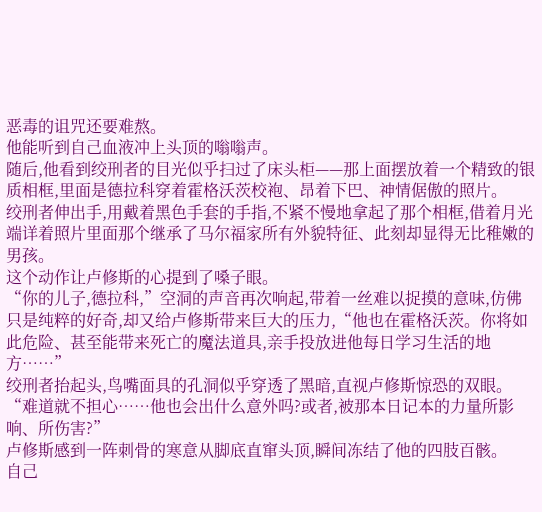恶毒的诅咒还要难熬。
他能听到自己血液冲上头顶的嗡嗡声。
随后,他看到绞刑者的目光似乎扫过了床头柜——那上面摆放着一个精致的银质相框,里面是德拉科穿着霍格沃茨校袍、昂着下巴、神情倨傲的照片。
绞刑者伸出手,用戴着黑色手套的手指,不紧不慢地拿起了那个相框,借着月光端详着照片里面那个继承了马尔福家所有外貌特征、此刻却显得无比稚嫩的男孩。
这个动作让卢修斯的心提到了嗓子眼。
“你的儿子,德拉科,”空洞的声音再次响起,带着一丝难以捉摸的意味,仿佛只是纯粹的好奇,却又给卢修斯带来巨大的压力,“他也在霍格沃茨。你将如此危险、甚至能带来死亡的魔法道具,亲手投放进他每日学习生活的地方……”
绞刑者抬起头,鸟嘴面具的孔洞似乎穿透了黑暗,直视卢修斯惊恐的双眼。
“难道就不担心……他也会出什么意外吗?或者,被那本日记本的力量所影响、所伤害?”
卢修斯感到一阵刺骨的寒意从脚底直窜头顶,瞬间冻结了他的四肢百骸。
自己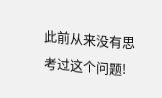此前从来没有思考过这个问题!